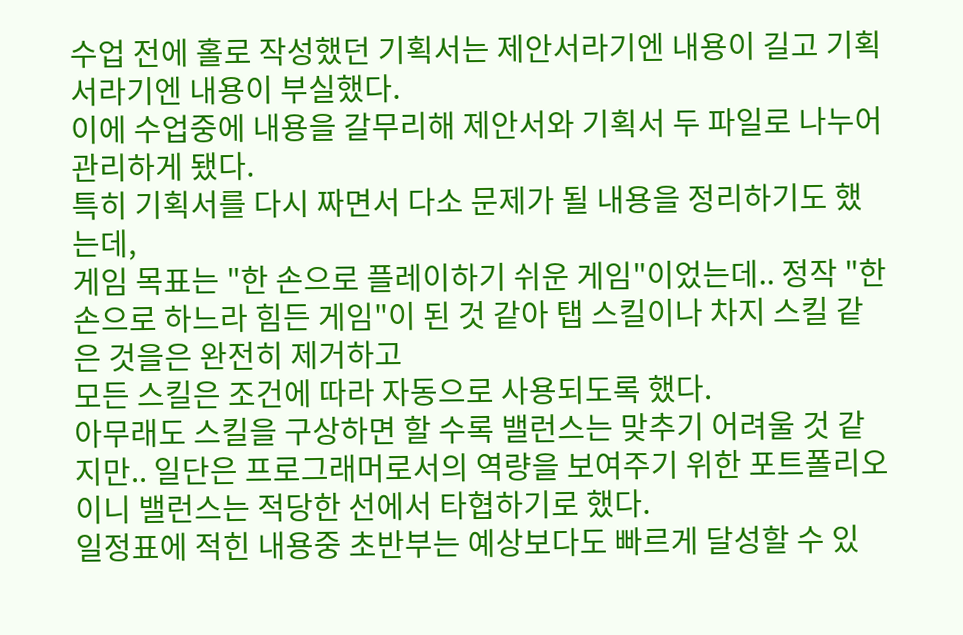수업 전에 홀로 작성했던 기획서는 제안서라기엔 내용이 길고 기획서라기엔 내용이 부실했다.
이에 수업중에 내용을 갈무리해 제안서와 기획서 두 파일로 나누어 관리하게 됐다.
특히 기획서를 다시 짜면서 다소 문제가 될 내용을 정리하기도 했는데,
게임 목표는 "한 손으로 플레이하기 쉬운 게임"이었는데.. 정작 "한 손으로 하느라 힘든 게임"이 된 것 같아 탭 스킬이나 차지 스킬 같은 것을은 완전히 제거하고
모든 스킬은 조건에 따라 자동으로 사용되도록 했다.
아무래도 스킬을 구상하면 할 수록 밸런스는 맞추기 어려울 것 같지만.. 일단은 프로그래머로서의 역량을 보여주기 위한 포트폴리오이니 밸런스는 적당한 선에서 타협하기로 했다.
일정표에 적힌 내용중 초반부는 예상보다도 빠르게 달성할 수 있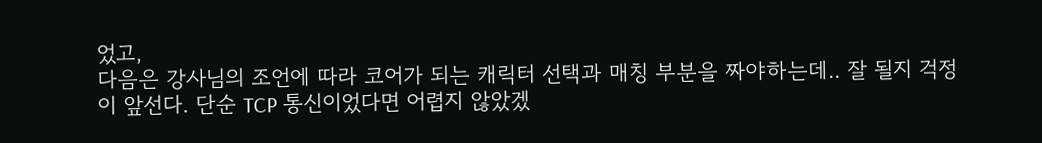었고,
다음은 강사님의 조언에 따라 코어가 되는 캐릭터 선택과 매칭 부분을 짜야하는데.. 잘 될지 걱정이 앞선다. 단순 TCP 통신이었다면 어렵지 않았겠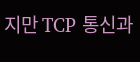지만 TCP 통신과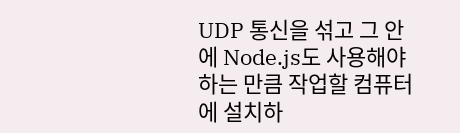UDP 통신을 섞고 그 안에 Node.js도 사용해야하는 만큼 작업할 컴퓨터에 설치하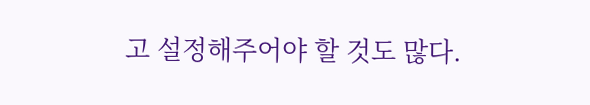고 설정해주어야 할 것도 많다.